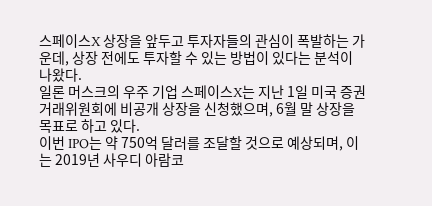스페이스X 상장을 앞두고 투자자들의 관심이 폭발하는 가운데, 상장 전에도 투자할 수 있는 방법이 있다는 분석이 나왔다.
일론 머스크의 우주 기업 스페이스X는 지난 1일 미국 증권거래위원회에 비공개 상장을 신청했으며, 6월 말 상장을 목표로 하고 있다.
이번 IPO는 약 750억 달러를 조달할 것으로 예상되며, 이는 2019년 사우디 아람코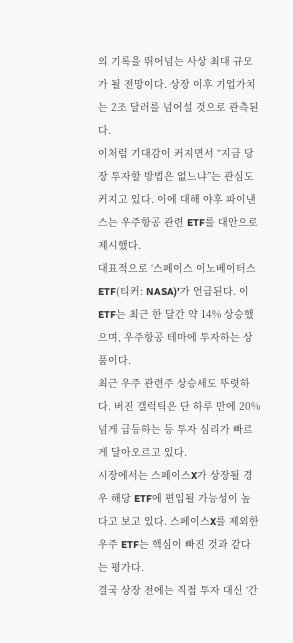의 기록을 뛰어넘는 사상 최대 규모가 될 전망이다. 상장 이후 기업가치는 2조 달러를 넘어설 것으로 관측된다.
이처럼 기대감이 커지면서 “지금 당장 투자할 방법은 없느냐”는 관심도 커지고 있다. 이에 대해 야후 파이낸스는 우주항공 관련 ETF를 대안으로 제시했다.
대표적으로 ‘스페이스 이노베이터스 ETF(티커: NASA)’가 언급된다. 이 ETF는 최근 한 달간 약 14% 상승했으며, 우주항공 테마에 투자하는 상품이다.
최근 우주 관련주 상승세도 뚜렷하다. 버진 갤럭틱은 단 하루 만에 20% 넘게 급등하는 등 투자 심리가 빠르게 달아오르고 있다.
시장에서는 스페이스X가 상장될 경우 해당 ETF에 편입될 가능성이 높다고 보고 있다. 스페이스X를 제외한 우주 ETF는 핵심이 빠진 것과 같다는 평가다.
결국 상장 전에는 직접 투자 대신 ‘간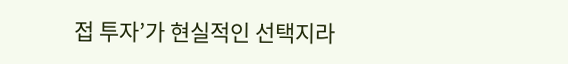접 투자’가 현실적인 선택지라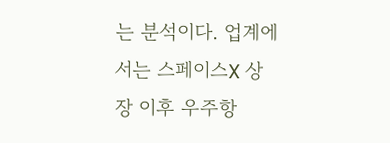는 분석이다. 업계에서는 스페이스X 상장 이후 우주항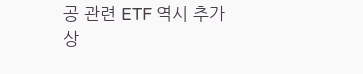공 관련 ETF 역시 추가 상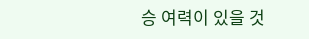승 여력이 있을 것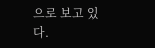으로 보고 있다.